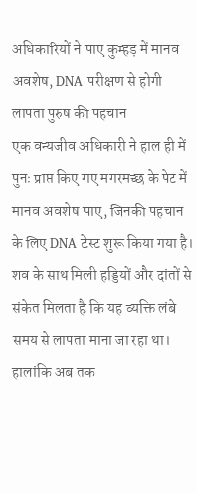अधिकारियों ने पाए कुम्हड़ में मानव अवशेष, DNA परीक्षण से होगी लापता पुरुष की पहचान
एक वन्यजीव अधिकारी ने हाल ही में पुनः प्राप्त किए गए मगरमच्छ के पेट में मानव अवशेष पाए, जिनकी पहचान के लिए DNA टेस्ट शुरू किया गया है। शव के साथ मिली हड्डियों और दांतों से संकेत मिलता है कि यह व्यक्ति लंबे समय से लापता माना जा रहा था। हालांकि अब तक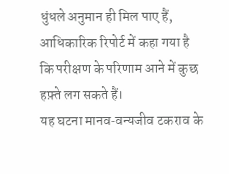धुंधले अनुमान ही मिल पाए हैं, आधिकारिक रिपोर्ट में कहा गया है कि परीक्षण के परिणाम आने में कुछ हफ़्ते लग सकते हैं।
यह घटना मानव‑वन्यजीव टकराव के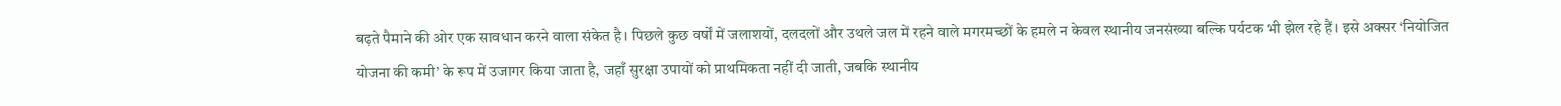बढ़ते पैमाने की ओर एक सावधान करने वाला संकेत है। पिछले कुछ वर्षों में जलाशयों, दलदलों और उथले जल में रहने वाले मगरमच्छों के हमले न केवल स्थानीय जनसंख्या बल्कि पर्यटक भी झेल रहे हैं। इसे अक्सर ‘नियोजित योजना की कमी’ के रूप में उजागर किया जाता है, जहाँ सुरक्षा उपायों को प्राथमिकता नहीं दी जाती, जबकि स्थानीय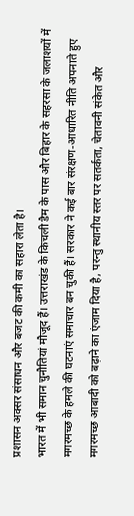प्रशासन अक्सर संसाधन और बजट की कमी का सहारा लेता है।
भारत में भी समान चुनौतियां मौजूद हैं। उत्तराखंड के किचली डैम के पास और बिहार के सहरसा के जलाशयों में मगरमच्छ के हमले की घटनाएं समाचार बन चुकी हैं। सरकार ने कई बार संरक्षण‑आधारित नीति अपनाते हुए मगरमच्छ आबादी को बढ़ाने का एंजाम दिया है, परन्तु स्थानीय स्तर पर सतर्कता, चेतावनी संकेत और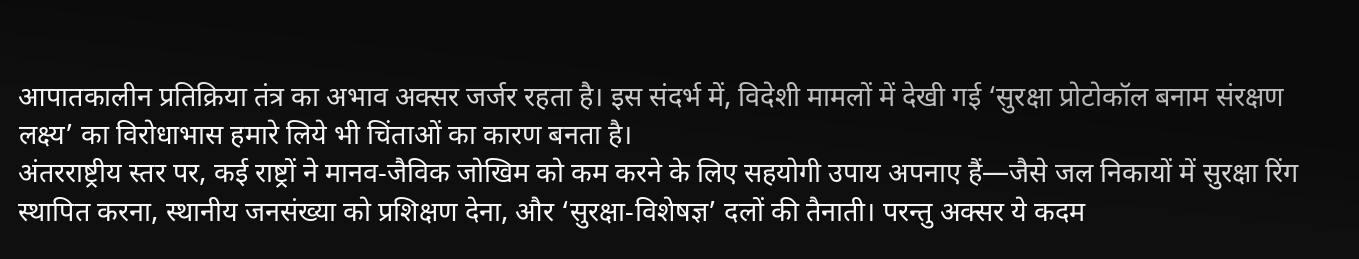आपातकालीन प्रतिक्रिया तंत्र का अभाव अक्सर जर्जर रहता है। इस संदर्भ में, विदेशी मामलों में देखी गई ‘सुरक्षा प्रोटोकॉल बनाम संरक्षण लक्ष्य’ का विरोधाभास हमारे लिये भी चिंताओं का कारण बनता है।
अंतरराष्ट्रीय स्तर पर, कई राष्ट्रों ने मानव‑जैविक जोखिम को कम करने के लिए सहयोगी उपाय अपनाए हैं—जैसे जल निकायों में सुरक्षा रिंग स्थापित करना, स्थानीय जनसंख्या को प्रशिक्षण देना, और ‘सुरक्षा‑विशेषज्ञ’ दलों की तैनाती। परन्तु अक्सर ये कदम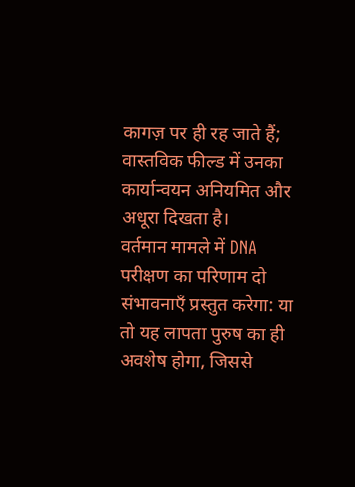कागज़ पर ही रह जाते हैं; वास्तविक फील्ड में उनका कार्यान्वयन अनियमित और अधूरा दिखता है।
वर्तमान मामले में DNA परीक्षण का परिणाम दो संभावनाएँ प्रस्तुत करेगा: या तो यह लापता पुरुष का ही अवशेष होगा, जिससे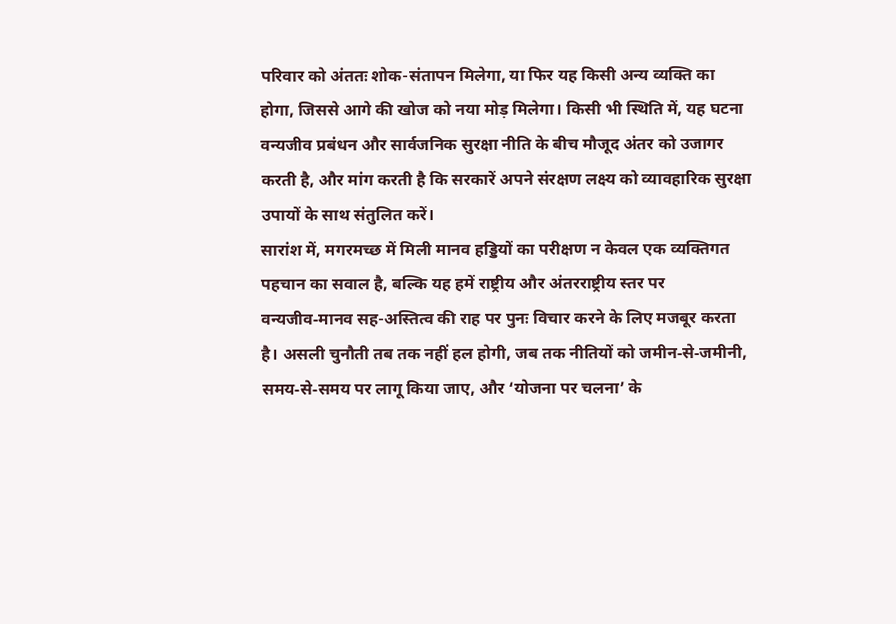परिवार को अंततः शोक-संतापन मिलेगा, या फिर यह किसी अन्य व्यक्ति का होगा, जिससे आगे की खोज को नया मोड़ मिलेगा। किसी भी स्थिति में, यह घटना वन्यजीव प्रबंधन और सार्वजनिक सुरक्षा नीति के बीच मौजूद अंतर को उजागर करती है, और मांग करती है कि सरकारें अपने संरक्षण लक्ष्य को व्यावहारिक सुरक्षा उपायों के साथ संतुलित करें।
सारांश में, मगरमच्छ में मिली मानव हड्डियों का परीक्षण न केवल एक व्यक्तिगत पहचान का सवाल है, बल्कि यह हमें राष्ट्रीय और अंतरराष्ट्रीय स्तर पर वन्यजीव‑मानव सह-अस्तित्व की राह पर पुनः विचार करने के लिए मजबूर करता है। असली चुनौती तब तक नहीं हल होगी, जब तक नीतियों को जमीन‑से‑जमीनी, समय‑से‑समय पर लागू किया जाए, और ‘योजना पर चलना’ के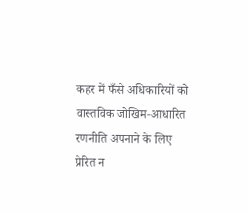कहर में फँसे अधिकारियों को वास्तविक जोखिम‑आधारित रणनीति अपनाने के लिए प्रेरित न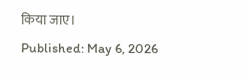किया जाए।
Published: May 6, 2026